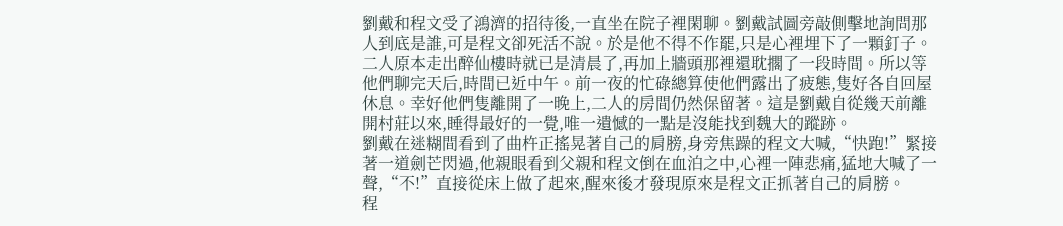劉戴和程文受了鴻濟的招待後,一直坐在院子裡閑聊。劉戴試圖旁敲側擊地詢問那人到底是誰,可是程文卻死活不說。於是他不得不作罷,只是心裡埋下了一顆釘子。
二人原本走出醉仙樓時就已是清晨了,再加上牆頭那裡還耽擱了一段時間。所以等他們聊完天后,時間已近中午。前一夜的忙碌總算使他們露出了疲態,隻好各自回屋休息。幸好他們隻離開了一晚上,二人的房間仍然保留著。這是劉戴自從幾天前離開村莊以來,睡得最好的一覺,唯一遺憾的一點是沒能找到魏大的蹤跡。
劉戴在迷糊間看到了曲杵正搖晃著自己的肩膀,身旁焦躁的程文大喊,“快跑!”緊接著一道劍芒閃過,他親眼看到父親和程文倒在血泊之中,心裡一陣悲痛,猛地大喊了一聲,“不!”直接從床上做了起來,醒來後才發現原來是程文正抓著自己的肩膀。
程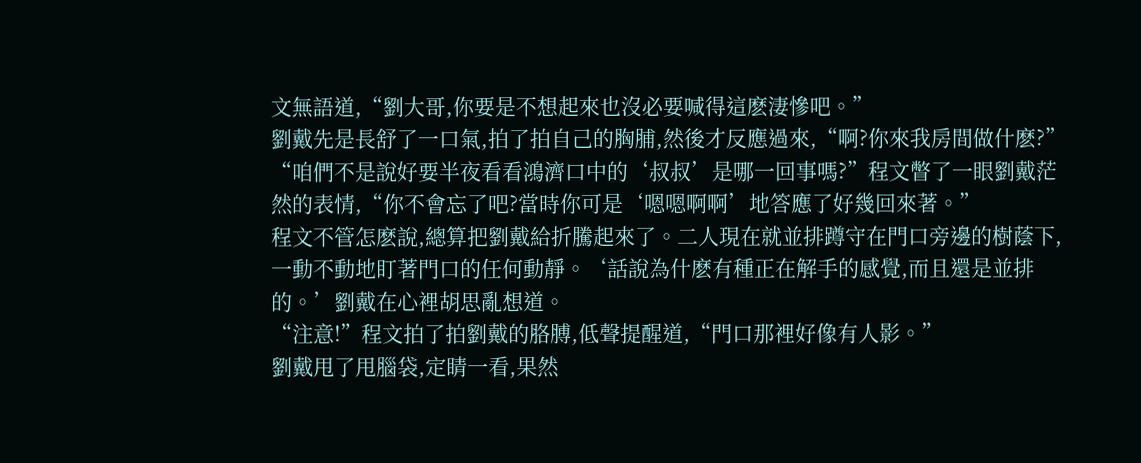文無語道,“劉大哥,你要是不想起來也沒必要喊得這麽淒慘吧。”
劉戴先是長舒了一口氣,拍了拍自己的胸脯,然後才反應過來,“啊?你來我房間做什麽?”
“咱們不是說好要半夜看看鴻濟口中的‘叔叔’是哪一回事嗎?”程文瞥了一眼劉戴茫然的表情,“你不會忘了吧?當時你可是‘嗯嗯啊啊’地答應了好幾回來著。”
程文不管怎麽說,總算把劉戴給折騰起來了。二人現在就並排蹲守在門口旁邊的樹蔭下,一動不動地盯著門口的任何動靜。‘話說為什麽有種正在解手的感覺,而且還是並排的。’劉戴在心裡胡思亂想道。
“注意!”程文拍了拍劉戴的胳膊,低聲提醒道,“門口那裡好像有人影。”
劉戴甩了甩腦袋,定睛一看,果然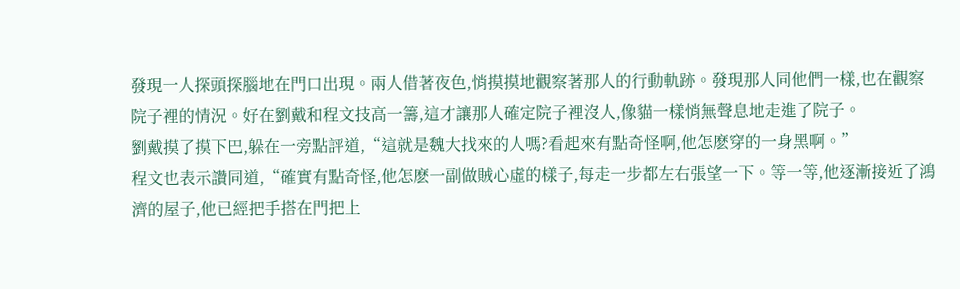發現一人探頭探腦地在門口出現。兩人借著夜色,悄摸摸地觀察著那人的行動軌跡。發現那人同他們一樣,也在觀察院子裡的情況。好在劉戴和程文技高一籌,這才讓那人確定院子裡沒人,像貓一樣悄無聲息地走進了院子。
劉戴摸了摸下巴,躲在一旁點評道,“這就是魏大找來的人嗎?看起來有點奇怪啊,他怎麽穿的一身黑啊。”
程文也表示讚同道,“確實有點奇怪,他怎麽一副做賊心虛的樣子,每走一步都左右張望一下。等一等,他逐漸接近了鴻濟的屋子,他已經把手搭在門把上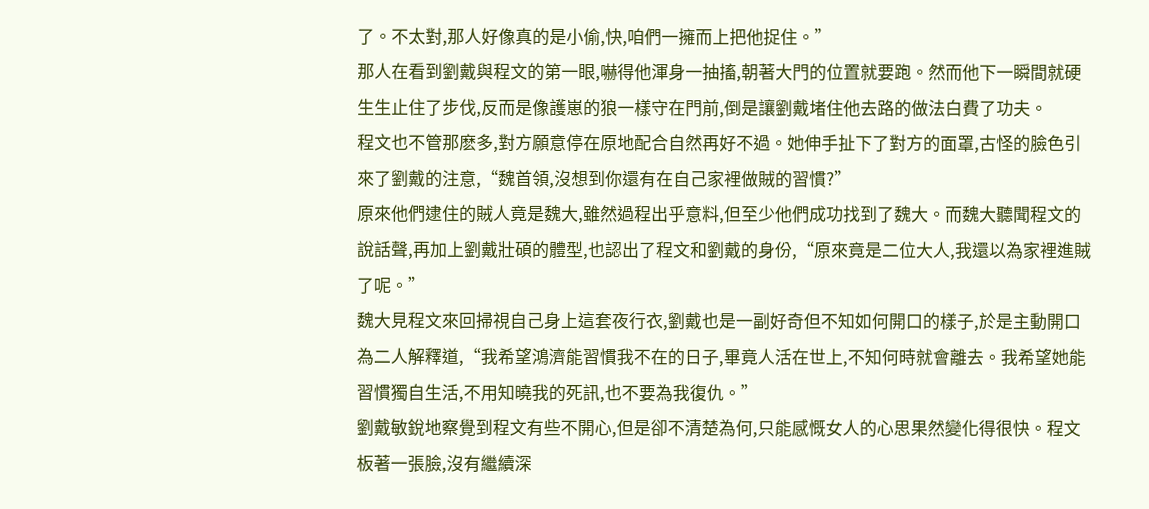了。不太對,那人好像真的是小偷,快,咱們一擁而上把他捉住。”
那人在看到劉戴與程文的第一眼,嚇得他渾身一抽搐,朝著大門的位置就要跑。然而他下一瞬間就硬生生止住了步伐,反而是像護崽的狼一樣守在門前,倒是讓劉戴堵住他去路的做法白費了功夫。
程文也不管那麽多,對方願意停在原地配合自然再好不過。她伸手扯下了對方的面罩,古怪的臉色引來了劉戴的注意,“魏首領,沒想到你還有在自己家裡做賊的習慣?”
原來他們逮住的賊人竟是魏大,雖然過程出乎意料,但至少他們成功找到了魏大。而魏大聽聞程文的說話聲,再加上劉戴壯碩的體型,也認出了程文和劉戴的身份,“原來竟是二位大人,我還以為家裡進賊了呢。”
魏大見程文來回掃視自己身上這套夜行衣,劉戴也是一副好奇但不知如何開口的樣子,於是主動開口為二人解釋道,“我希望鴻濟能習慣我不在的日子,畢竟人活在世上,不知何時就會離去。我希望她能習慣獨自生活,不用知曉我的死訊,也不要為我復仇。”
劉戴敏銳地察覺到程文有些不開心,但是卻不清楚為何,只能感慨女人的心思果然變化得很快。程文板著一張臉,沒有繼續深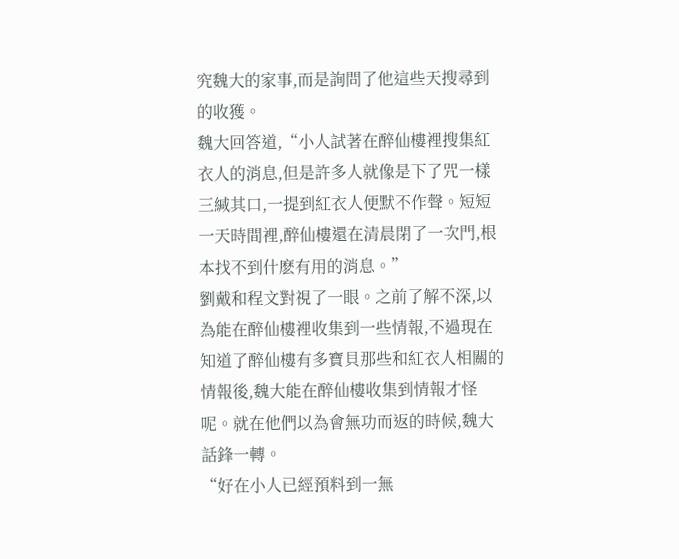究魏大的家事,而是詢問了他這些天搜尋到的收獲。
魏大回答道,“小人試著在醉仙樓裡搜集紅衣人的消息,但是許多人就像是下了咒一樣三緘其口,一提到紅衣人便默不作聲。短短一天時間裡,醉仙樓還在清晨閉了一次門,根本找不到什麽有用的消息。”
劉戴和程文對視了一眼。之前了解不深,以為能在醉仙樓裡收集到一些情報,不過現在知道了醉仙樓有多寶貝那些和紅衣人相關的情報後,魏大能在醉仙樓收集到情報才怪呢。就在他們以為會無功而返的時候,魏大話鋒一轉。
“好在小人已經預料到一無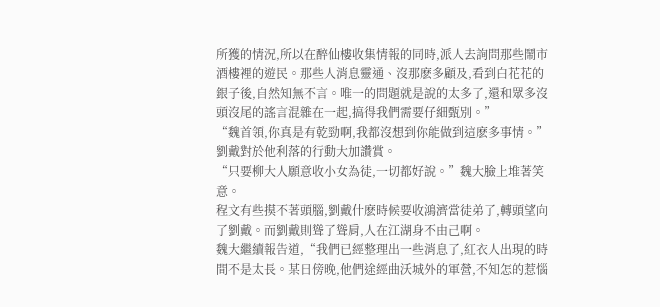所獲的情況,所以在醉仙樓收集情報的同時,派人去詢問那些鬧市酒樓裡的遊民。那些人消息靈通、沒那麽多顧及,看到白花花的銀子後,自然知無不言。唯一的問題就是說的太多了,還和眾多沒頭沒尾的謠言混雜在一起,搞得我們需要仔細甄別。”
“魏首領,你真是有乾勁啊,我都沒想到你能做到這麽多事情。”劉戴對於他利落的行動大加讚賞。
“只要柳大人願意收小女為徒,一切都好說。”魏大臉上堆著笑意。
程文有些摸不著頭腦,劉戴什麽時候要收鴻濟當徒弟了,轉頭望向了劉戴。而劉戴則聳了聳肩,人在江湖身不由己啊。
魏大繼續報告道,“我們已經整理出一些消息了,紅衣人出現的時間不是太長。某日傍晚,他們途經曲沃城外的軍營,不知怎的惹惱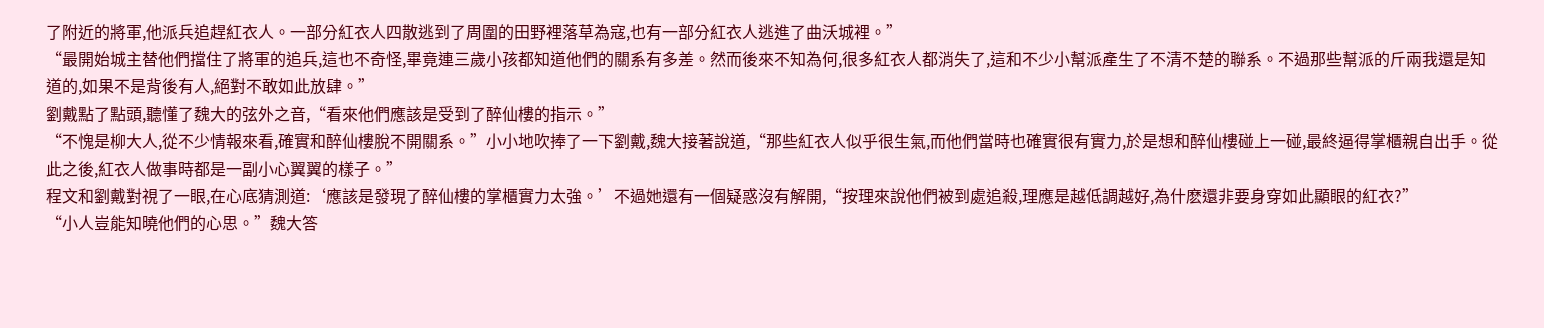了附近的將軍,他派兵追趕紅衣人。一部分紅衣人四散逃到了周圍的田野裡落草為寇,也有一部分紅衣人逃進了曲沃城裡。”
“最開始城主替他們擋住了將軍的追兵,這也不奇怪,畢竟連三歲小孩都知道他們的關系有多差。然而後來不知為何,很多紅衣人都消失了,這和不少小幫派產生了不清不楚的聯系。不過那些幫派的斤兩我還是知道的,如果不是背後有人,絕對不敢如此放肆。”
劉戴點了點頭,聽懂了魏大的弦外之音,“看來他們應該是受到了醉仙樓的指示。”
“不愧是柳大人,從不少情報來看,確實和醉仙樓脫不開關系。”小小地吹捧了一下劉戴,魏大接著說道,“那些紅衣人似乎很生氣,而他們當時也確實很有實力,於是想和醉仙樓碰上一碰,最終逼得掌櫃親自出手。從此之後,紅衣人做事時都是一副小心翼翼的樣子。”
程文和劉戴對視了一眼,在心底猜測道:‘應該是發現了醉仙樓的掌櫃實力太強。’不過她還有一個疑惑沒有解開,“按理來說他們被到處追殺,理應是越低調越好,為什麽還非要身穿如此顯眼的紅衣?”
“小人豈能知曉他們的心思。”魏大答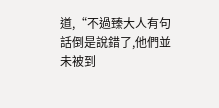道,“不過臻大人有句話倒是說錯了,他們並未被到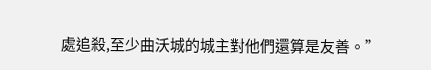處追殺,至少曲沃城的城主對他們還算是友善。”